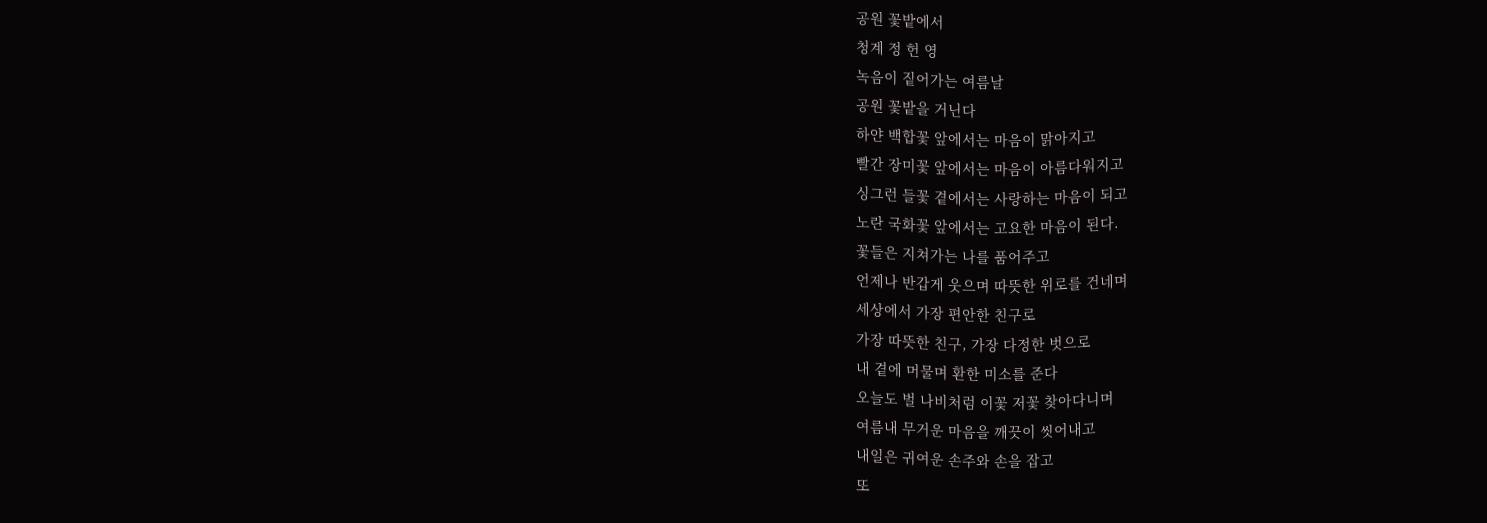공원 꽃밭에서
청계 정 헌 영
녹음이 짙어가는 여름날
공원 꽃밭을 거닌다
하얀 백합꽃 앞에서는 마음이 맑아지고
빨간 장미꽃 앞에서는 마음이 아름다워지고
싱그런 들꽃 곁에서는 사랑하는 마음이 되고
노란 국화꽃 앞에서는 고요한 마음이 된다.
꽃들은 지쳐가는 나를 품어주고
언제나 반갑게 웃으며 따뜻한 위로를 건네며
세상에서 가장 편안한 친구로
가장 따뜻한 친구, 가장 다정한 벗으로
내 곁에 머물며 환한 미소를 준다
오늘도 벌 나비처럼 이꽃 저꽃 찾아다니며
여름내 무거운 마음을 깨끗이 씻어내고
내일은 귀여운 손주와 손을 잡고
또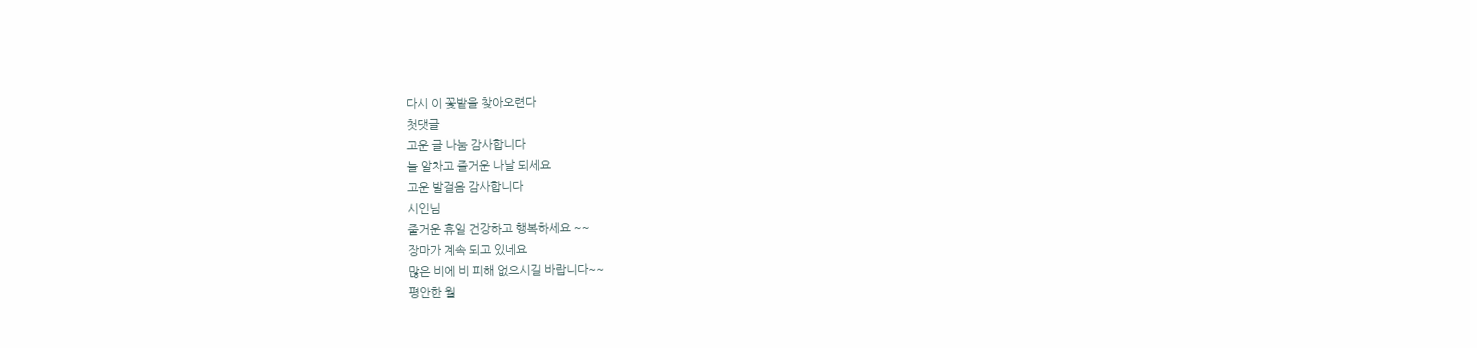다시 이 꽃밭을 찾아오련다
첫댓글
고운 글 나눔 감사합니다
늘 알차고 즐거운 나날 되세요
고운 발걸음 감사합니다
시인님
줄거운 휴일 건강하고 행복하세요 ~~
장마가 계속 되고 있네요
많은 비에 비 피해 없으시길 바랍니다~~
평안한 월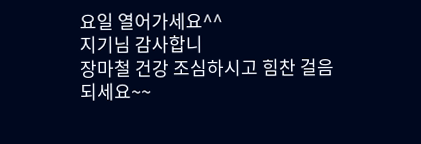요일 열어가세요^^
지기님 감사합니
장마철 건강 조심하시고 힘찬 걸음 되세요~~